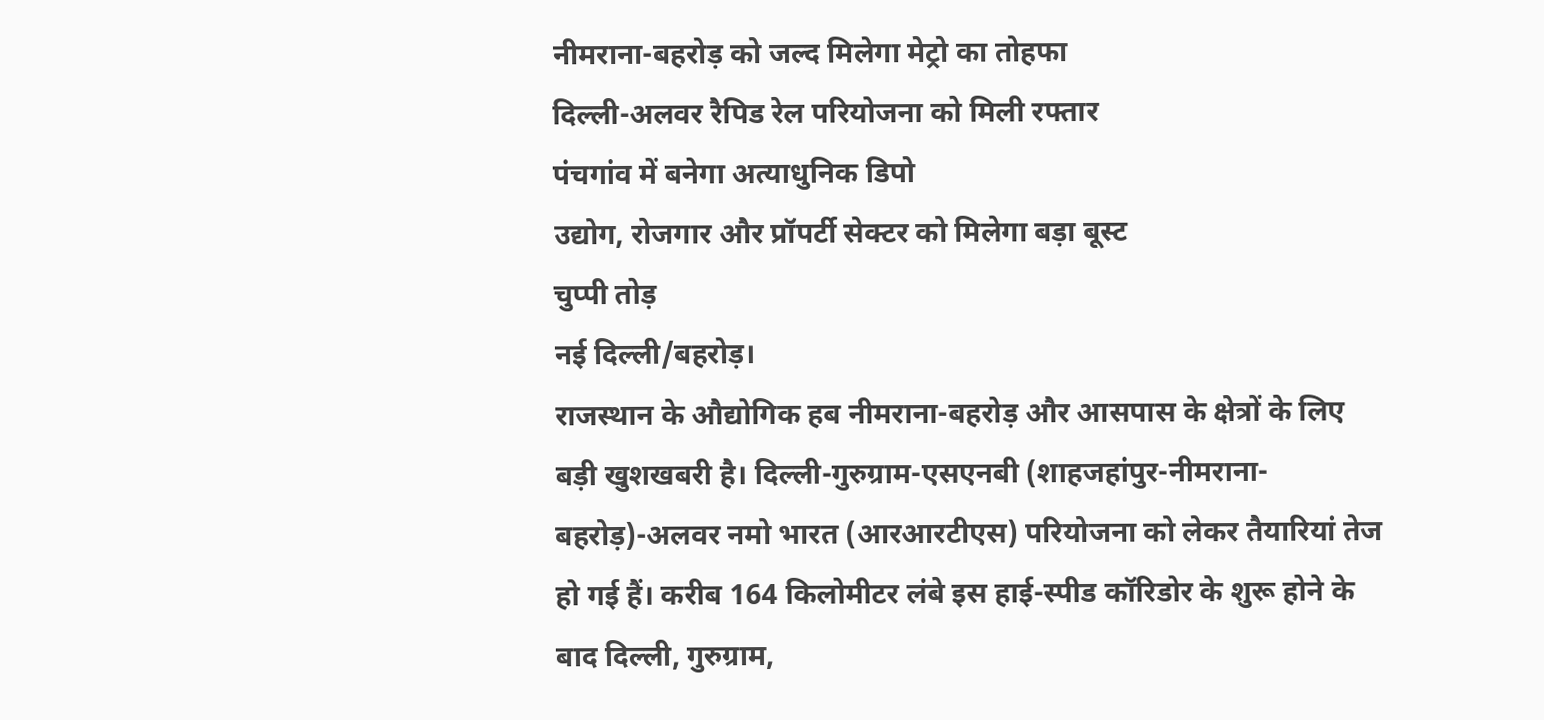नीमराना-बहरोड़ को जल्द मिलेगा मेट्रो का तोहफा
दिल्ली-अलवर रैपिड रेल परियोजना को मिली रफ्तार
पंचगांव में बनेगा अत्याधुनिक डिपो
उद्योग, रोजगार और प्रॉपर्टी सेक्टर को मिलेगा बड़ा बूस्ट
चुप्पी तोड़
नई दिल्ली/बहरोड़।
राजस्थान के औद्योगिक हब नीमराना-बहरोड़ और आसपास के क्षेत्रों के लिए बड़ी खुशखबरी है। दिल्ली-गुरुग्राम-एसएनबी (शाहजहांपुर-नीमराना-बहरोड़)-अलवर नमो भारत (आरआरटीएस) परियोजना को लेकर तैयारियां तेज हो गई हैं। करीब 164 किलोमीटर लंबे इस हाई-स्पीड कॉरिडोर के शुरू होने के बाद दिल्ली, गुरुग्राम,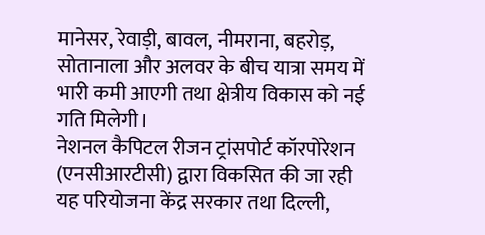मानेसर, रेवाड़ी, बावल, नीमराना, बहरोड़, सोतानाला और अलवर के बीच यात्रा समय में भारी कमी आएगी तथा क्षेत्रीय विकास को नई गति मिलेगी।
नेशनल कैपिटल रीजन ट्रांसपोर्ट कॉरपोरेशन (एनसीआरटीसी) द्वारा विकसित की जा रही यह परियोजना केंद्र सरकार तथा दिल्ली,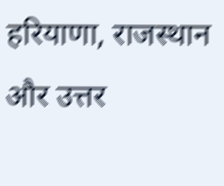हरियाणा, राजस्थान और उत्तर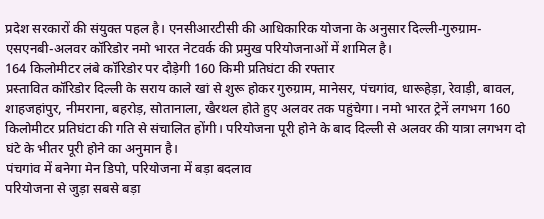प्रदेश सरकारों की संयुक्त पहल है। एनसीआरटीसी की आधिकारिक योजना के अनुसार दिल्ली-गुरुग्राम-एसएनबी-अलवर कॉरिडोर नमो भारत नेटवर्क की प्रमुख परियोजनाओं में शामिल है।
164 किलोमीटर लंबे कॉरिडोर पर दौड़ेगी 160 किमी प्रतिघंटा की रफ्तार
प्रस्तावित कॉरिडोर दिल्ली के सराय काले खां से शुरू होकर गुरुग्राम, मानेसर, पंचगांव, धारूहेड़ा, रेवाड़ी, बावल, शाहजहांपुर, नीमराना, बहरोड़, सोतानाला, खैरथल होते हुए अलवर तक पहुंचेगा। नमो भारत ट्रेनें लगभग 160 किलोमीटर प्रतिघंटा की गति से संचालित होंगी। परियोजना पूरी होने के बाद दिल्ली से अलवर की यात्रा लगभग दो घंटे के भीतर पूरी होने का अनुमान है।
पंचगांव में बनेगा मेन डिपो, परियोजना में बड़ा बदलाव
परियोजना से जुड़ा सबसे बड़ा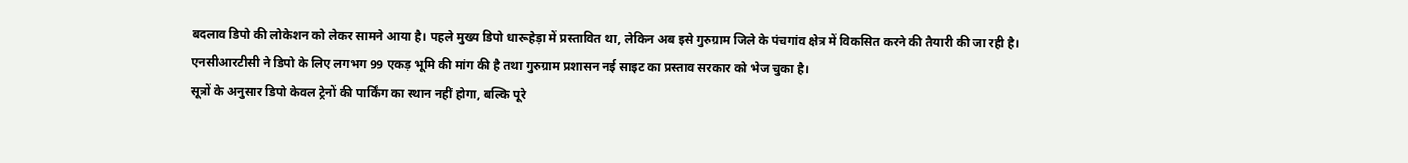बदलाव डिपो की लोकेशन को लेकर सामने आया है। पहले मुख्य डिपो धारूहेड़ा में प्रस्तावित था, लेकिन अब इसे गुरुग्राम जिले के पंचगांव क्षेत्र में विकसित करने की तैयारी की जा रही है। एनसीआरटीसी ने डिपो के लिए लगभग 99 एकड़ भूमि की मांग की है तथा गुरुग्राम प्रशासन नई साइट का प्रस्ताव सरकार को भेज चुका है।
सूत्रों के अनुसार डिपो केवल ट्रेनों की पार्किंग का स्थान नहीं होगा, बल्कि पूरे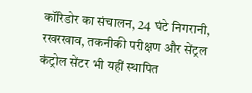कॉरिडोर का संचालन, 24 घंटे निगरानी, रखरखाव, तकनीकी परीक्षण और सेंट्रल कंट्रोल सेंटर भी यहीं स्थापित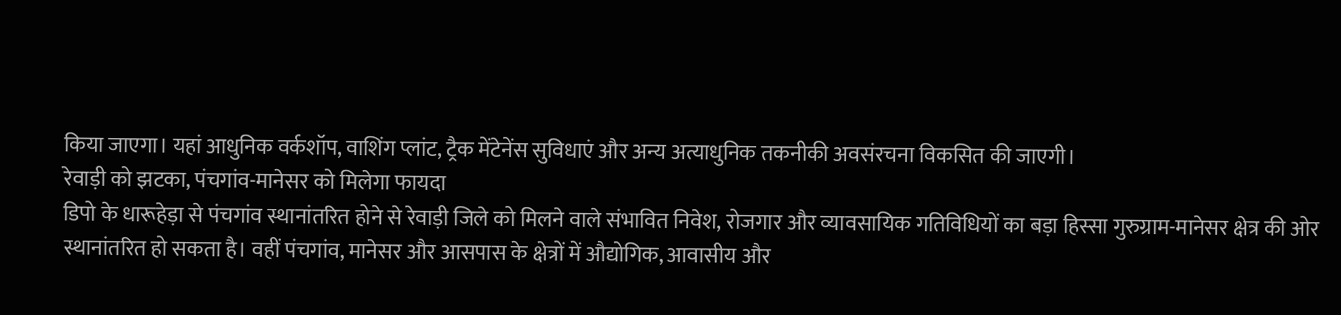किया जाएगा। यहां आधुनिक वर्कशॉप, वाशिंग प्लांट, ट्रैक मेंटेनेंस सुविधाएं और अन्य अत्याधुनिक तकनीकी अवसंरचना विकसित की जाएगी।
रेवाड़ी को झटका, पंचगांव-मानेसर को मिलेगा फायदा
डिपो के धारूहेड़ा से पंचगांव स्थानांतरित होने से रेवाड़ी जिले को मिलने वाले संभावित निवेश, रोजगार और व्यावसायिक गतिविधियों का बड़ा हिस्सा गुरुग्राम-मानेसर क्षेत्र की ओर स्थानांतरित हो सकता है। वहीं पंचगांव, मानेसर और आसपास के क्षेत्रों में औद्योगिक, आवासीय और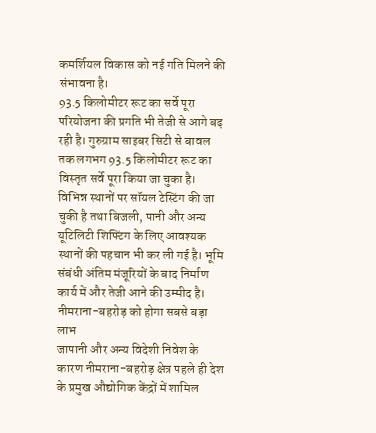कमर्शियल विकास को नई गति मिलने की संभावना है।
93.5 किलोमीटर रूट का सर्वे पूरा
परियोजना की प्रगति भी तेजी से आगे बढ़ रही है। गुरुग्राम साइबर सिटी से बावल तक लगभग 93.5 किलोमीटर रूट का विस्तृत सर्वे पूरा किया जा चुका है। विभिन्न स्थानों पर सॉयल टेस्टिंग की जा चुकी है तथा बिजली, पानी और अन्य यूटिलिटी शिफ्टिंग के लिए आवश्यक स्थानों की पहचान भी कर ली गई है। भूमि संबंधी अंतिम मंजूरियों के बाद निर्माण कार्य में और तेजी आने की उम्मीद है।
नीमराना-बहरोड़ को होगा सबसे बड़ा लाभ
जापानी और अन्य विदेशी निवेश के कारण नीमराना-बहरोड़ क्षेत्र पहले ही देश के प्रमुख औद्योगिक केंद्रों में शामिल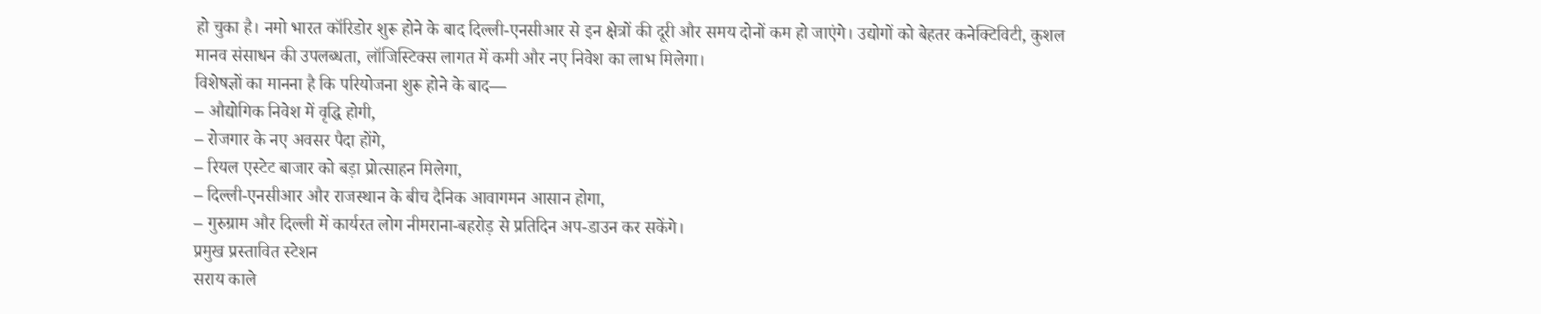हो चुका है। नमो भारत कॉरिडोर शुरू होने के बाद दिल्ली-एनसीआर से इन क्षेत्रों की दूरी और समय दोनों कम हो जाएंगे। उद्योगों को बेहतर कनेक्टिविटी, कुशल मानव संसाधन की उपलब्धता, लॉजिस्टिक्स लागत में कमी और नए निवेश का लाभ मिलेगा।
विशेषज्ञों का मानना है कि परियोजना शुरू होने के बाद—
– औद्योगिक निवेश में वृद्धि होगी,
– रोजगार के नए अवसर पैदा होंगे,
– रियल एस्टेट बाजार को बड़ा प्रोत्साहन मिलेगा,
– दिल्ली-एनसीआर और राजस्थान के बीच दैनिक आवागमन आसान होगा,
– गुरुग्राम और दिल्ली में कार्यरत लोग नीमराना-बहरोड़ से प्रतिदिन अप-डाउन कर सकेंगे।
प्रमुख प्रस्तावित स्टेशन
सराय काले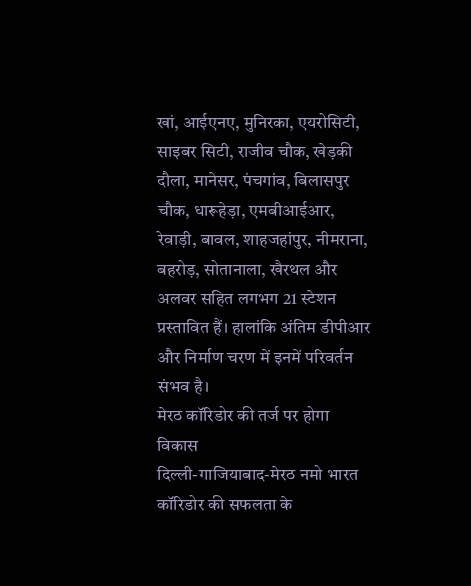खां, आईएनए, मुनिरका, एयरोसिटी, साइबर सिटी, राजीव चौक, खेड़की दौला, मानेसर, पंचगांव, बिलासपुर चौक, धारूहेड़ा, एमबीआईआर, रेवाड़ी, बावल, शाहजहांपुर, नीमराना, बहरोड़, सोतानाला, खैरथल और अलवर सहित लगभग 21 स्टेशन प्रस्तावित हैं। हालांकि अंतिम डीपीआर और निर्माण चरण में इनमें परिवर्तन संभव है।
मेरठ कॉरिडोर की तर्ज पर होगा विकास
दिल्ली-गाजियाबाद-मेरठ नमो भारत कॉरिडोर की सफलता के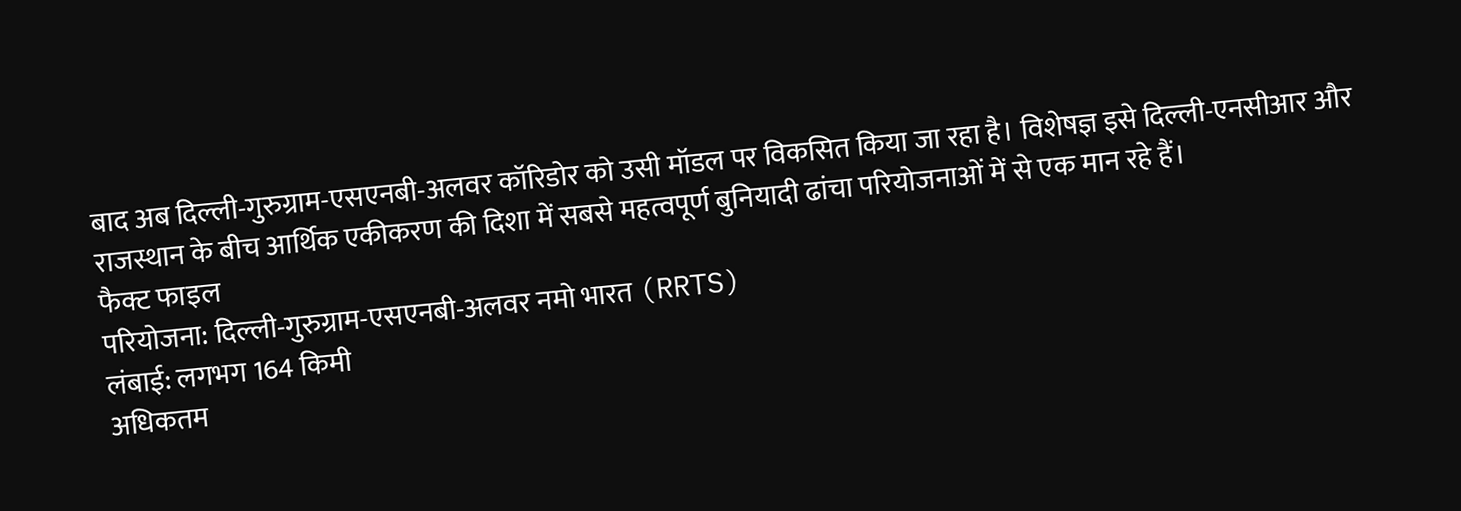बाद अब दिल्ली-गुरुग्राम-एसएनबी-अलवर कॉरिडोर को उसी मॉडल पर विकसित किया जा रहा है। विशेषज्ञ इसे दिल्ली-एनसीआर और राजस्थान के बीच आर्थिक एकीकरण की दिशा में सबसे महत्वपूर्ण बुनियादी ढांचा परियोजनाओं में से एक मान रहे हैं।
फैक्ट फाइल
परियोजना: दिल्ली-गुरुग्राम-एसएनबी-अलवर नमो भारत (RRTS)
लंबाई: लगभग 164 किमी
अधिकतम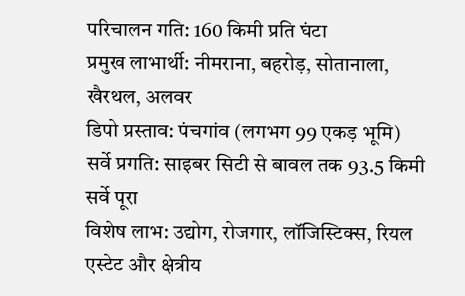परिचालन गति: 160 किमी प्रति घंटा
प्रमुख लाभार्थी: नीमराना, बहरोड़, सोतानाला, खैरथल, अलवर
डिपो प्रस्ताव: पंचगांव (लगभग 99 एकड़ भूमि)
सर्वे प्रगति: साइबर सिटी से बावल तक 93.5 किमी सर्वे पूरा
विशेष लाभ: उद्योग, रोजगार, लॉजिस्टिक्स, रियल एस्टेट और क्षेत्रीय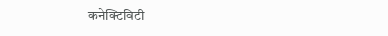कनेक्टिविटी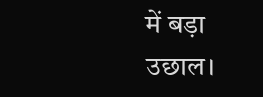में बड़ा उछाल।